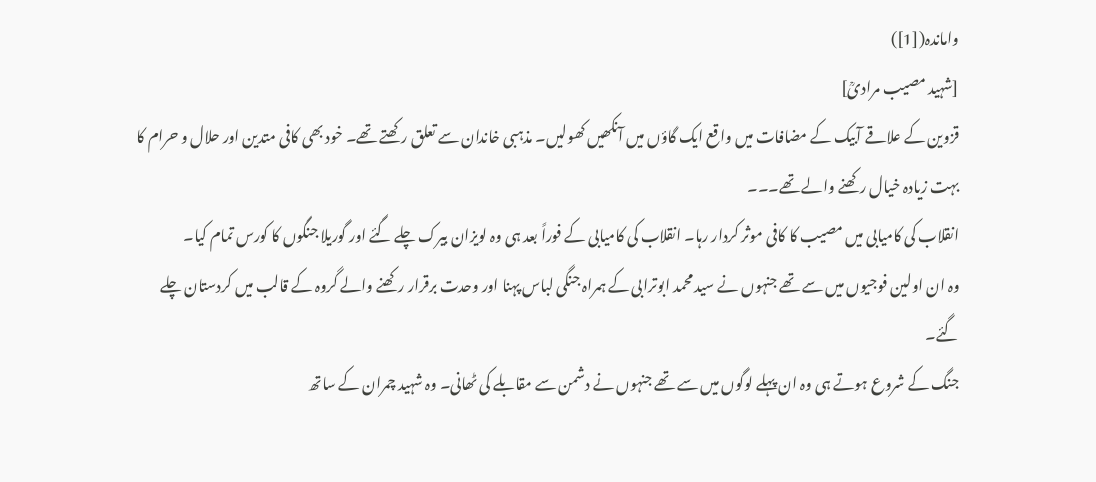واماندہ([1])
[شہید مصیب مرادیؒ]
قزوین کے علاقے آبیک کے مضافات میں واقع ایک گاؤں میں آنکھیں کھولیں۔ مذہبی خاندان سے تعلق رکھتے تھے۔ خود بھی کافی متدین اور حلال و حرام کا بہت زیادہ خیال رکھنے والے تھے۔۔۔
انقلاب کی کامیابی میں مصیب کا کافی موثر کردار رہا۔ انقلاب کی کامیابی کے فوراً بعد ہی وہ لویزان بیرک چلے گئے اور گوریلا جنگوں کا کورس تمام کیا۔
وہ ان اولین فوجیوں میں سے تھے جنہوں نے سید محمد ابوترابی کے ہمراہ جنگی لباس پہنا اور وحدت برقرار رکھنے والے گروہ کے قالب میں کردستان چلے گئے۔
جنگ کے شروع ہوتے ہی وہ ان پہلے لوگوں میں سے تھے جنہوں نے دشمن سے مقابلے کی ٹھانی۔ وہ شہید چمران کے ساتھ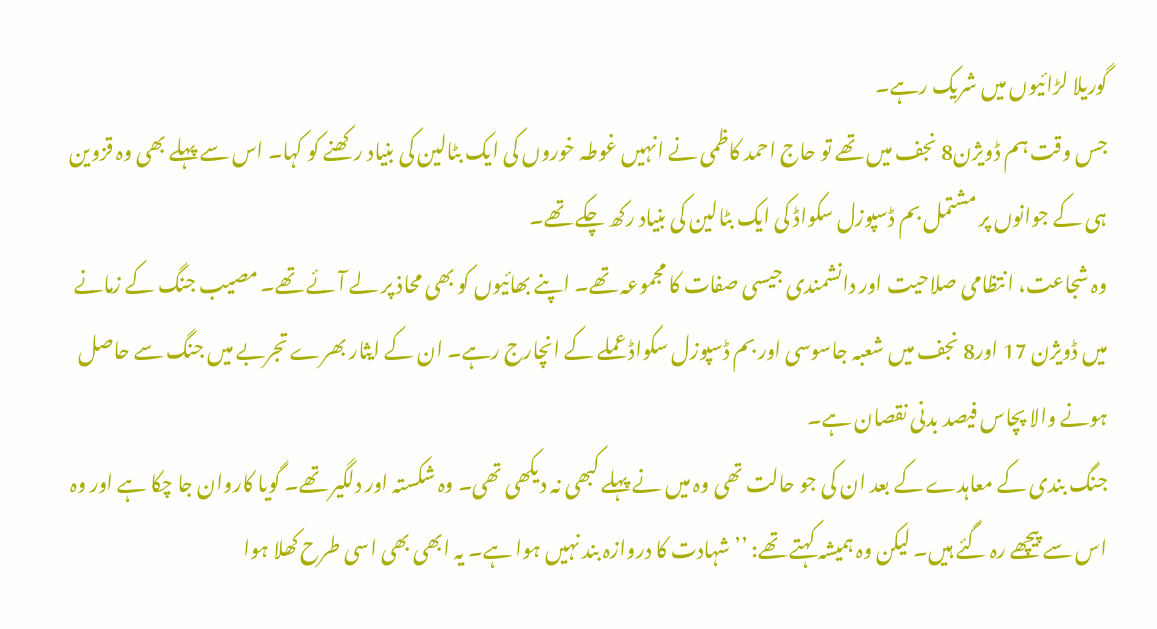گوریلا لڑائیوں میں شریک رہے۔
جس وقت ہم ڈویژن8 نجف میں تھے تو حاج احمد کاظمی نے انہیں غوطہ خوروں کی ایک بٹالین کی بنیاد رکھنے کو کہا۔ اس سے پہلے بھی وہ قزوین ہی کے جوانوں پر مشتمل بم ڈسپوزل سکواڈ کی ایک بٹالین کی بنیاد رکھ چکے تھے۔
وہ شجاعت، انتظامی صلاحیت اور دانشمندی جیسی صفات کا مجموعہ تھے۔ اپنے بھائیوں کو بھی محاذ پر لے آئے تھے۔ مصیب جنگ کے زمانے میں ڈویژن 17 اور8 نجف میں شعبہ جاسوسی اور بم ڈسپوزل سکواڈ عملے کے انچارج رہے۔ ان کے ایثار بھرے تجربے میں جنگ سے حاصل ہونے والا پچاس فیصد بدنی نقصان ہے۔
جنگ بندی کے معاہدے کے بعد ان کی جو حالت تھی وہ میں نے پہلے کبھی نہ دیکھی تھی۔ وہ شکستہ اور دلگیر تھے۔ گویا کاروان جا چکا ہے اور وہ اس سے پیچھے رہ گئے ہیں۔ لیکن وہ ہمیشہ کہتے تھے: ’’شہادت کا دروازہ بند نہیں ہوا ہے۔ یہ ابھی بھی اسی طرح کھلا ہوا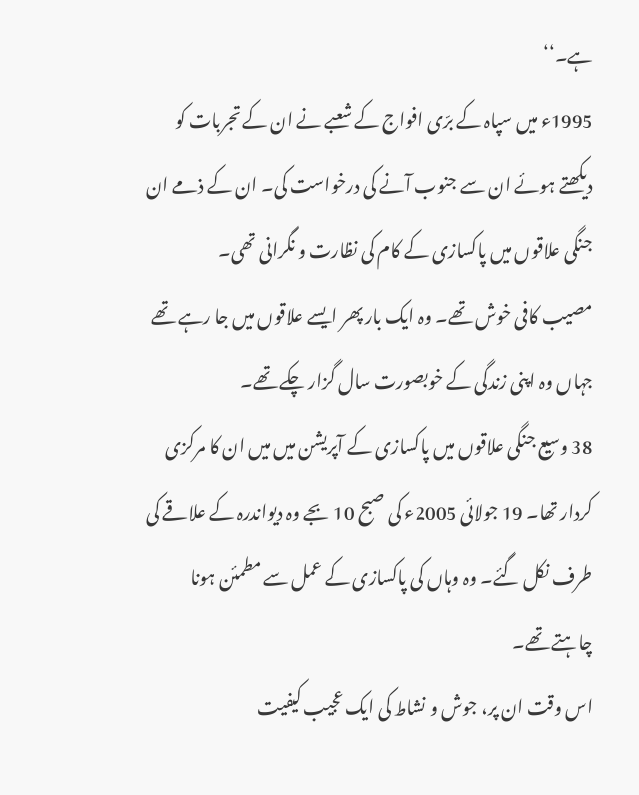ہے۔‘‘
1995ء میں سپاہ کے برّی افواج کے شعبے نے ان کے تجربات کو دیکھتے ہوئے ان سے جنوب آنے کی درخواست کی۔ ان کے ذمے ان جنگی علاقوں میں پاکسازی کے کام کی نظارت و نگرانی تھی۔
مصیب کافی خوش تھے۔ وہ ایک بار پھر ایسے علاقوں میں جا رہے تھے جہاں وہ اپنی زندگی کے خوبصورت سال گزار چکے تھے۔
38 وسیع جنگی علاقوں میں پاکسازی کے آپریشن میں میں ان کا مرکزی کردار تھا۔ 19 جولائی 2005ء کی صبح 10 بجے وہ دیواندرہ کے علاقے کی طرف نکل گئے۔ وہ وہاں کی پاکسازی کے عمل سے مطمئن ہونا چاہتے تھے۔
اس وقت ان پر، جوش و نشاط کی ایک عجیب کیفیت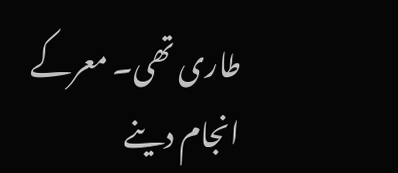طاری تھی۔ معرکے انجام دینے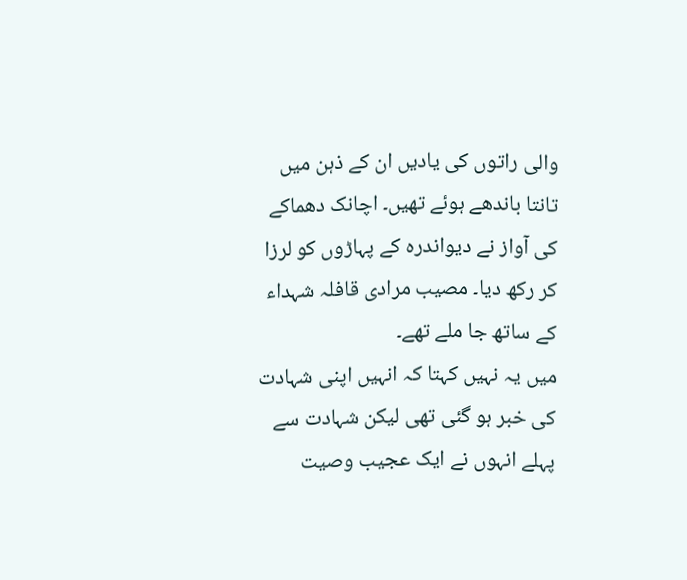والی راتوں کی یادیں ان کے ذہن میں تانتا باندھے ہوئے تھیں۔ اچانک دھماکے کی آواز نے دیواندرہ کے پہاڑوں کو لرزا کر رکھ دیا۔ مصیب مرادی قافلہ شہداء کے ساتھ جا ملے تھے۔
میں یہ نہیں کہتا کہ انہیں اپنی شہادت کی خبر ہو گئی تھی لیکن شہادت سے پہلے انہوں نے ایک عجیب وصیت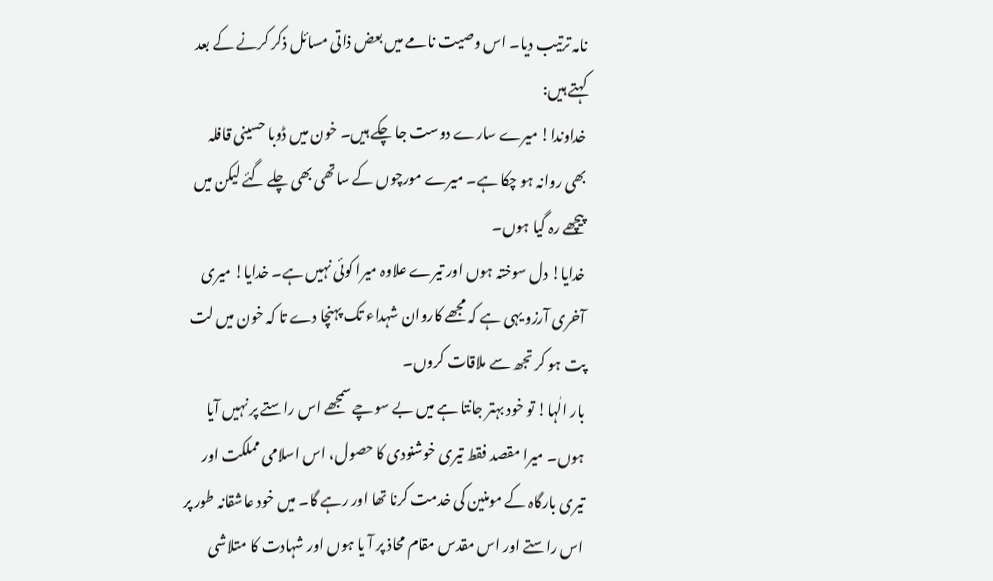نامہ ترتیب دیا۔ اس وصیت نامے میں بعض ذاتی مسائل ذکر کرنے کے بعد کہتے ہیں:
خداوندا! میرے سارے دوست جا چکے ہیں۔ خون میں ڈوبا حسینی قافلہ بھی روانہ ہو چکا ہے۔ میرے مورچوں کے ساتھی بھی چلے گئے لیکن میں پیچھے رہ گیا ہوں۔
خدایا! دل سوختہ ہوں اور تیرے علاوہ میرا کوئی نہیں ہے۔ خدایا! میری آخری آرزو یہی ہے کہ مجھے کاروان شہداء تک پہنچا دے تا کہ خون میں لت پت ہو کر تجھ سے ملاقات کروں۔
بار الٰہا! تو خود بہتر جانتا ہے میں بے سوچے سمجھے اس راستے پر نہیں آیا ہوں۔ میرا مقصد فقط تیری خوشنودی کا حصول، اس اسلامی مملکت اور تیری بارگاہ کے مومنین کی خدمت کرنا تھا اور رہے گا۔ میں خود عاشقانہ طور پر اس راستے اور اس مقدس مقام محاذ پر آ یا ہوں اور شہادت کا متلاشی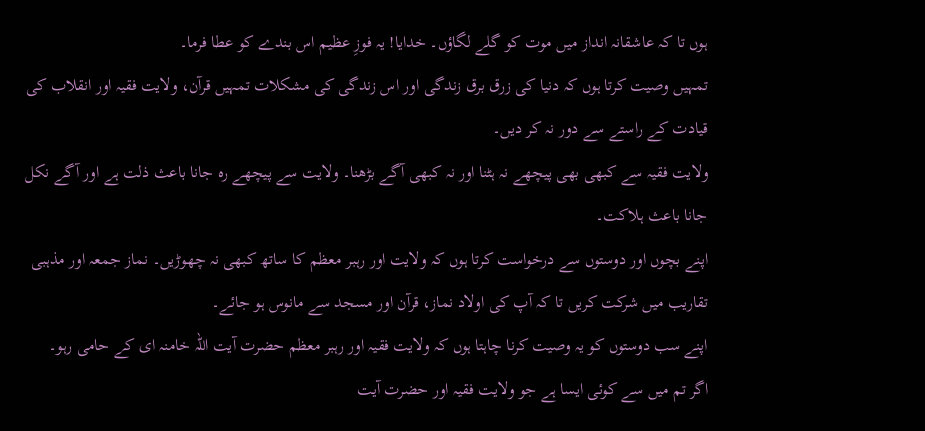ہوں تا کہ عاشقانہ انداز میں موت کو گلے لگاؤں۔ خدایا! یہ فوزِ عظیم اس بندے کو عطا فرما۔
تمہیں وصیت کرتا ہوں کہ دنیا کی زرق برق زندگی اور اس زندگی کی مشکلات تمہیں قرآن، ولایت فقیہ اور انقلاب کی قیادت کے راستے سے دور نہ کر دیں۔
ولایت فقیہ سے کبھی بھی پیچھے نہ ہٹنا اور نہ کبھی آگے بڑھنا۔ ولایت سے پیچھے رہ جانا باعث ذلت ہے اور آگے نکل جانا باعث ہلاکت۔
اپنے بچوں اور دوستوں سے درخواست کرتا ہوں کہ ولایت اور رہبر معظم کا ساتھ کبھی نہ چھوڑیں۔ نماز جمعہ اور مذہبی تقاریب میں شرکت کریں تا کہ آپ کی اولاد نماز، قرآن اور مسجد سے مانوس ہو جائے۔
اپنے سب دوستوں کو یہ وصیت کرنا چاہتا ہوں کہ ولایت فقیہ اور رہبر معظم حضرت آیت اللہ خامنہ ای کے حامی رہو۔
اگر تم میں سے کوئی ایسا ہے جو ولایت فقیہ اور حضرت آیت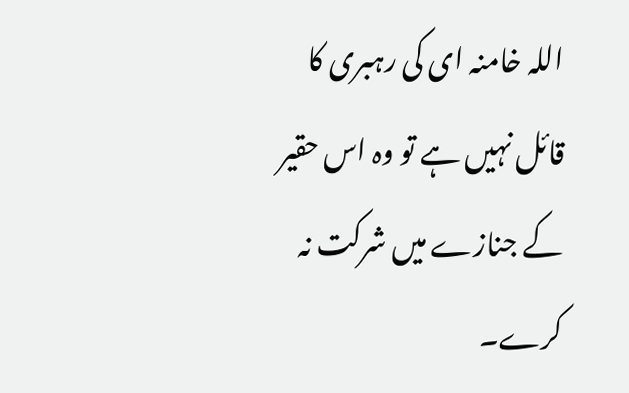اللہ خامنہ ای کی رہبری کا قائل نہیں ہے تو وہ اس حقیر کے جنازے میں شرکت نہ کرے۔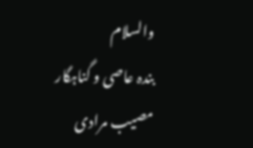والسلام
بندہ عاصی و گناہگار
مصیب مرادی